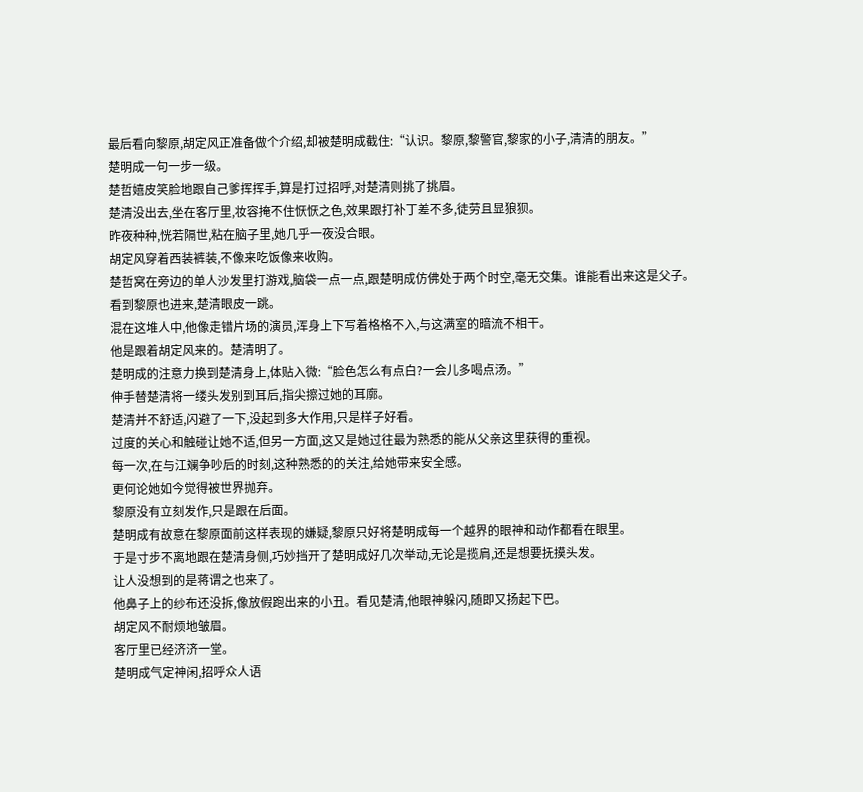最后看向黎原,胡定风正准备做个介绍,却被楚明成截住:“认识。黎原,黎警官,黎家的小子,清清的朋友。”
楚明成一句一步一级。
楚哲嬉皮笑脸地跟自己爹挥挥手,算是打过招呼,对楚清则挑了挑眉。
楚清没出去,坐在客厅里,妆容掩不住恹恹之色,效果跟打补丁差不多,徒劳且显狼狈。
昨夜种种,恍若隔世,粘在脑子里,她几乎一夜没合眼。
胡定风穿着西装裤装,不像来吃饭像来收购。
楚哲窝在旁边的单人沙发里打游戏,脑袋一点一点,跟楚明成仿佛处于两个时空,毫无交集。谁能看出来这是父子。
看到黎原也进来,楚清眼皮一跳。
混在这堆人中,他像走错片场的演员,浑身上下写着格格不入,与这满室的暗流不相干。
他是跟着胡定风来的。楚清明了。
楚明成的注意力换到楚清身上,体贴入微:“脸色怎么有点白?一会儿多喝点汤。”
伸手替楚清将一缕头发别到耳后,指尖擦过她的耳廓。
楚清并不舒适,闪避了一下,没起到多大作用,只是样子好看。
过度的关心和触碰让她不适,但另一方面,这又是她过往最为熟悉的能从父亲这里获得的重视。
每一次,在与江斓争吵后的时刻,这种熟悉的的关注,给她带来安全感。
更何论她如今觉得被世界抛弃。
黎原没有立刻发作,只是跟在后面。
楚明成有故意在黎原面前这样表现的嫌疑,黎原只好将楚明成每一个越界的眼神和动作都看在眼里。
于是寸步不离地跟在楚清身侧,巧妙挡开了楚明成好几次举动,无论是揽肩,还是想要抚摸头发。
让人没想到的是蒋谓之也来了。
他鼻子上的纱布还没拆,像放假跑出来的小丑。看见楚清,他眼神躲闪,随即又扬起下巴。
胡定风不耐烦地皱眉。
客厅里已经济济一堂。
楚明成气定神闲,招呼众人语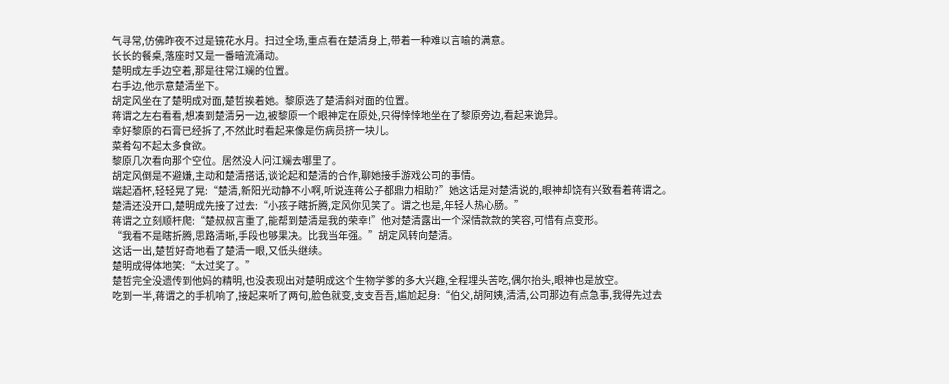气寻常,仿佛昨夜不过是镜花水月。扫过全场,重点看在楚清身上,带着一种难以言喻的满意。
长长的餐桌,落座时又是一番暗流涌动。
楚明成左手边空着,那是往常江斓的位置。
右手边,他示意楚清坐下。
胡定风坐在了楚明成对面,楚哲挨着她。黎原选了楚清斜对面的位置。
蒋谓之左右看看,想凑到楚清另一边,被黎原一个眼神定在原处,只得悻悻地坐在了黎原旁边,看起来诡异。
幸好黎原的石膏已经拆了,不然此时看起来像是伤病员挤一块儿。
菜肴勾不起太多食欲。
黎原几次看向那个空位。居然没人问江斓去哪里了。
胡定风倒是不避嫌,主动和楚清搭话,谈论起和楚清的合作,聊她接手游戏公司的事情。
端起酒杯,轻轻晃了晃:“楚清,新阳光动静不小啊,听说连蒋公子都鼎力相助?”她这话是对楚清说的,眼神却饶有兴致看着蒋谓之。
楚清还没开口,楚明成先接了过去:“小孩子瞎折腾,定风你见笑了。谓之也是,年轻人热心肠。”
蒋谓之立刻顺杆爬:“楚叔叔言重了,能帮到楚清是我的荣幸!”他对楚清露出一个深情款款的笑容,可惜有点变形。
“我看不是瞎折腾,思路清晰,手段也够果决。比我当年强。”胡定风转向楚清。
这话一出,楚哲好奇地看了楚清一眼,又低头继续。
楚明成得体地笑:“太过奖了。”
楚哲完全没遗传到他妈的精明,也没表现出对楚明成这个生物学爹的多大兴趣,全程埋头苦吃,偶尔抬头,眼神也是放空。
吃到一半,蒋谓之的手机响了,接起来听了两句,脸色就变,支支吾吾,尴尬起身:“伯父,胡阿姨,清清,公司那边有点急事,我得先过去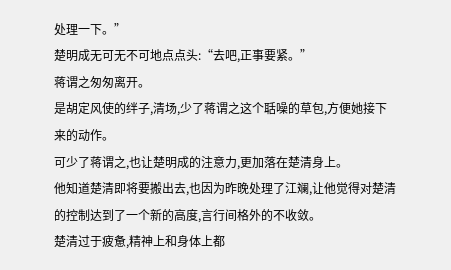处理一下。”
楚明成无可无不可地点点头:“去吧,正事要紧。”
蒋谓之匆匆离开。
是胡定风使的绊子,清场,少了蒋谓之这个聒噪的草包,方便她接下来的动作。
可少了蒋谓之,也让楚明成的注意力,更加落在楚清身上。
他知道楚清即将要搬出去,也因为昨晚处理了江斓,让他觉得对楚清的控制达到了一个新的高度,言行间格外的不收敛。
楚清过于疲惫,精神上和身体上都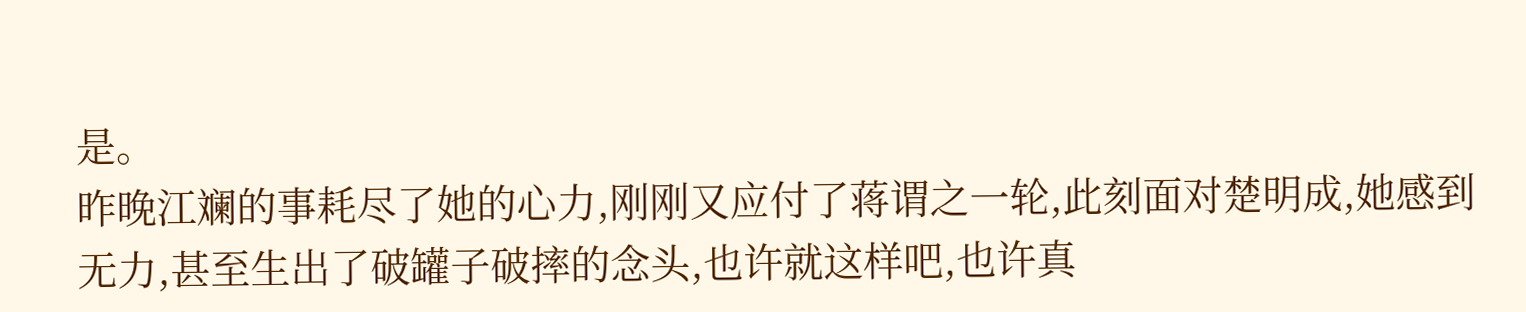是。
昨晚江斓的事耗尽了她的心力,刚刚又应付了蒋谓之一轮,此刻面对楚明成,她感到无力,甚至生出了破罐子破摔的念头,也许就这样吧,也许真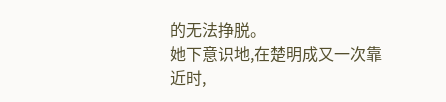的无法挣脱。
她下意识地,在楚明成又一次靠近时,